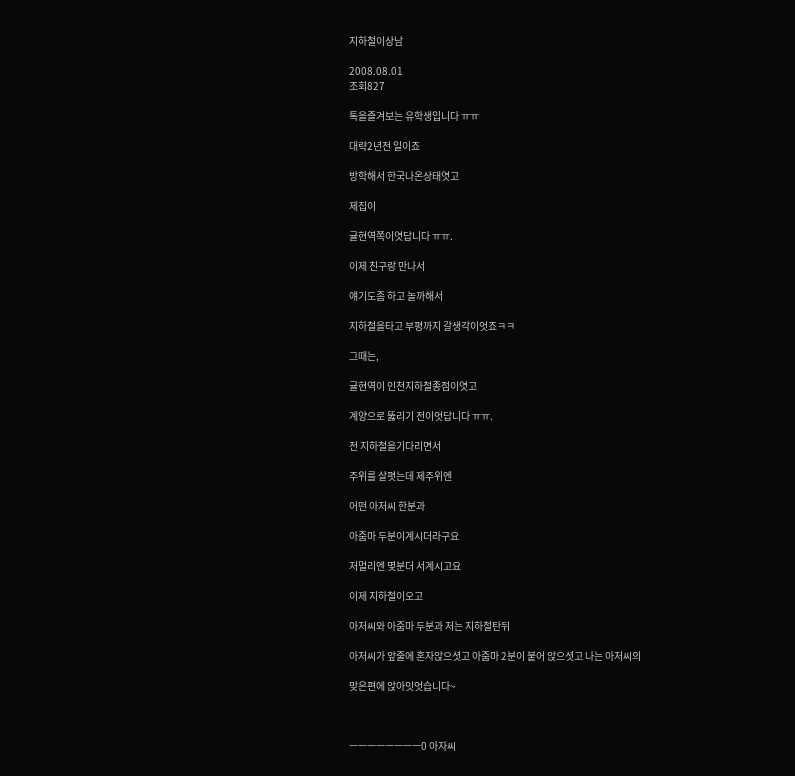지하철이상남

2008.08.01
조회827

톡을즐겨보는 유학생입니다 ㅠㅠ

대략2년전 일이죠

방학해서 한국나온상태엿고

제집이

귤현역쪽이엿답니다 ㅠㅠ.

이제 친구랑 만나서

얘기도좀 하고 놀까해서

지하철을타고 부평까지 갈생각이엇죠ㅋㅋ

그때는,

귤현역이 인천지하철종점이엿고

계양으로 뚫리기 전이엇답니다 ㅠㅠ.

전 지하철을기다리면서

주위를 살폇는데 제주위엔

어떤 아저씨 한분과

아줌마 두분이계시더라구요

저멀리엔 몇분더 서계시고요

이제 지하철이오고

아저씨와 아줌마 두분과 저는 지하철탄뒤

아저씨가 앞줄에 혼자앉으셧고 아줌마 2분이 붙어 앉으셧고 나는 아저씨의

맞은편에 앉아잇엇습니다~



ㅡㅡㅡㅡㅡㅡㅡㅡ0 아자씨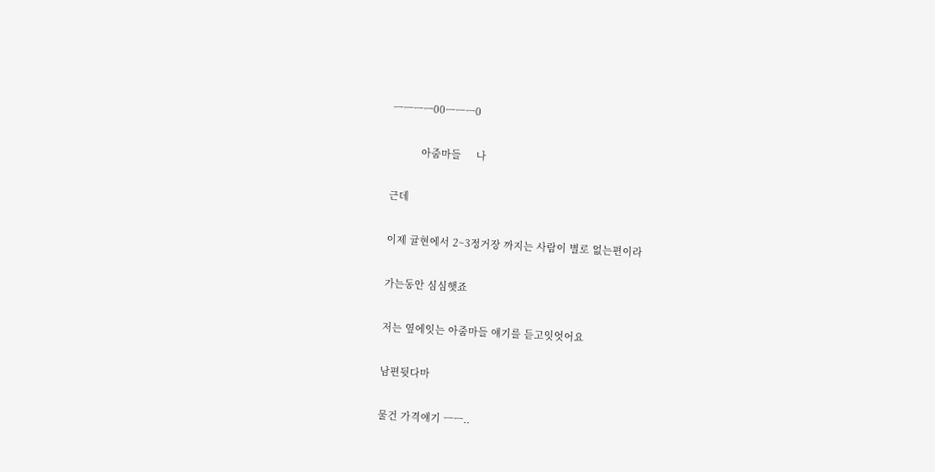ㅡㅡㅡㅡ00ㅡㅡㅡ0

          아줌마들     나

근데

이제 귤현에서 2~3정거장 까지는 사람이 별로 없는편이라

가는동안 심심햇죠

저는 옆에잇는 아줌마들 얘기를 듣고잇엇어요

남편뒷다마

물건 가격얘기 ㅡㅡ..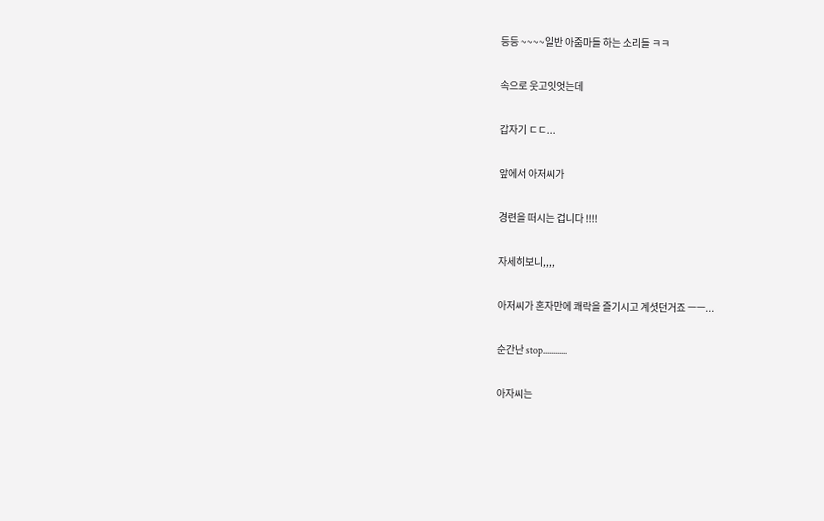등등 ~~~~일반 아줌마들 하는 소리들 ㅋㅋ

속으로 웃고잇엇는데

갑자기 ㄷㄷ...

앞에서 아저씨가

경련을 떠시는 겁니다 !!!!

자세히보니,,,,

아저씨가 혼자만에 쾌락을 즐기시고 계셧던거죠 ㅡㅡ...

순간난 stop............

아자씨는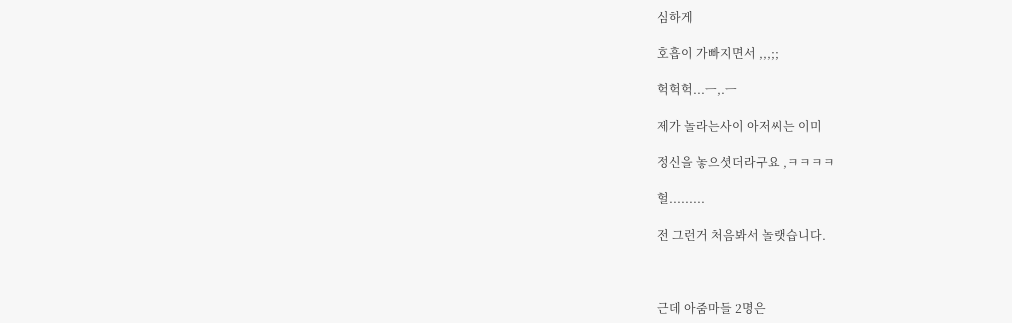심하게

호흡이 가빠지면서 ,,,;;

헉헉헉...ㅡ,.ㅡ

제가 놀라는사이 아저씨는 이미

정신을 놓으셧더라구요 ,ㅋㅋㅋㅋ

헐.........

전 그런거 처음봐서 놀랫습니다.



근데 아줌마들 2명은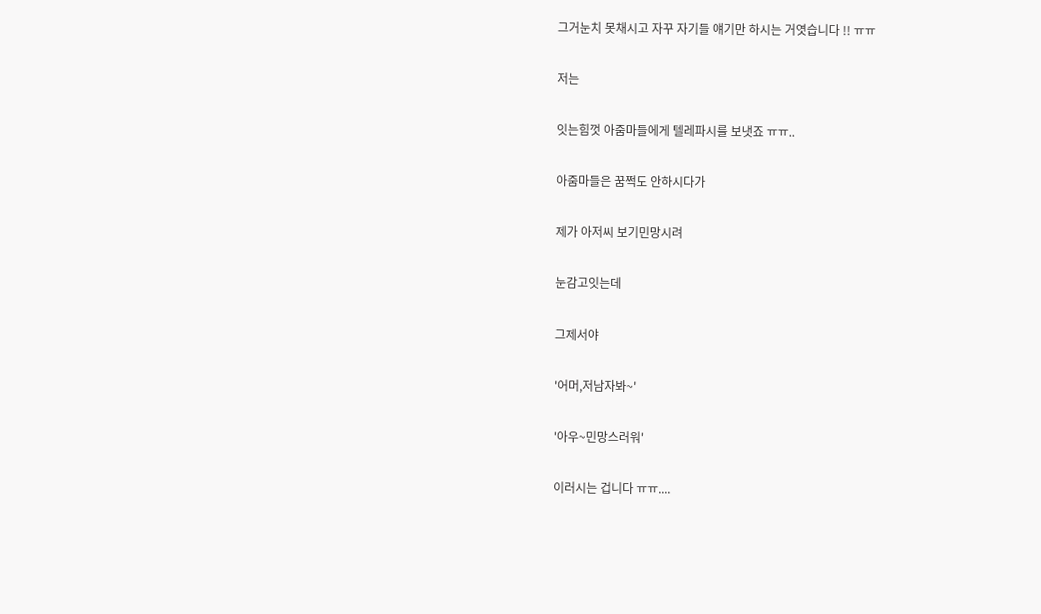그거눈치 못채시고 자꾸 자기들 얘기만 하시는 거엿습니다 !! ㅠㅠ

저는

잇는힘껏 아줌마들에게 텔레파시를 보냇죠 ㅠㅠ..

아줌마들은 꿈쩍도 안하시다가

제가 아저씨 보기민망시려

눈감고잇는데

그제서야

'어머,저남자봐~'

'아우~민망스러워'

이러시는 겁니다 ㅠㅠ....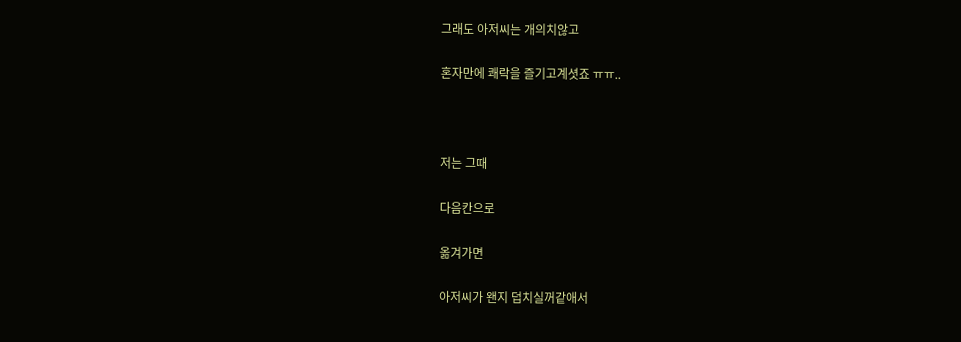그래도 아저씨는 개의치않고

혼자만에 쾌락을 즐기고계셧죠 ㅠㅠ..



저는 그때

다음칸으로

옮겨가면

아저씨가 왠지 덥치실꺼같애서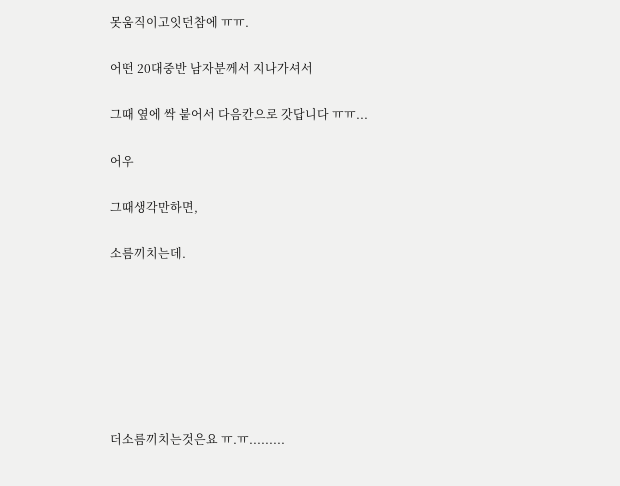못움직이고잇던참에 ㅠㅠ.

어떤 20대중반 남자분께서 지나가셔서

그때 옆에 싹 붙어서 다음칸으로 갓답니다 ㅠㅠ...

어우

그때생각만하면,

소름끼치는데.







더소름끼치는것은요 ㅠ.ㅠ.........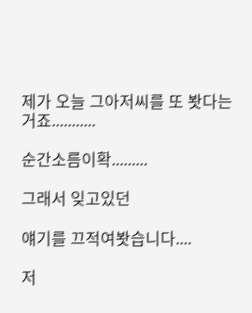제가 오늘 그아저씨를 또 봣다는거죠...........

순간소름이확.........

그래서 잊고있던

얘기를 끄적여봣습니다....

저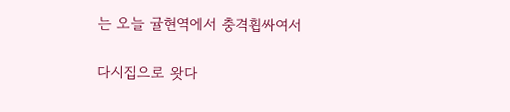는 오늘 귤현역에서 충격휩싸여서

다시집으로 왓다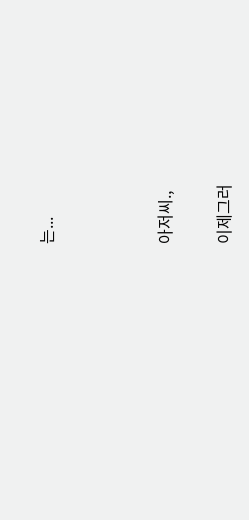는...



아저씨.,

이제그러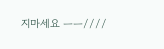지마세요 ㅡㅡ////